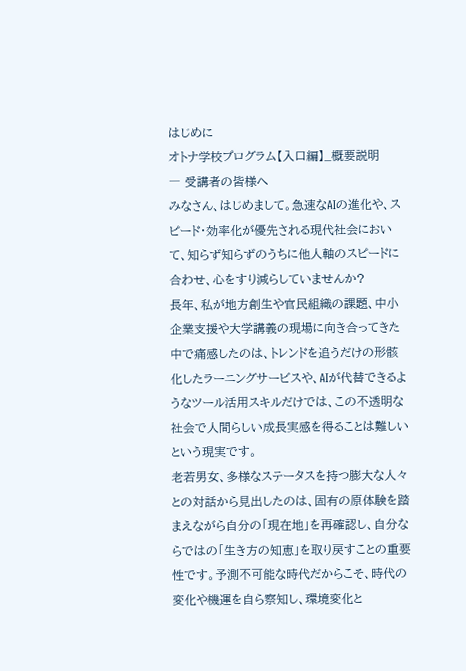はじめに
オトナ学校プログラム【入口編】_概要説明
― 受講者の皆様へ
みなさん、はじめまして。急速なAIの進化や、スピード・効率化が優先される現代社会において、知らず知らずのうちに他人軸のスピードに合わせ、心をすり減らしていませんか?
長年、私が地方創生や官民組織の課題、中小企業支援や大学講義の現場に向き合ってきた中で痛感したのは、トレンドを追うだけの形骸化したラーニングサービスや、AIが代替できるようなツール活用スキルだけでは、この不透明な社会で人間らしい成長実感を得ることは難しいという現実です。
老若男女、多様なステータスを持つ膨大な人々との対話から見出したのは、固有の原体験を踏まえながら自分の「現在地」を再確認し、自分ならではの「生き方の知恵」を取り戻すことの重要性です。予測不可能な時代だからこそ、時代の変化や機運を自ら察知し、環境変化と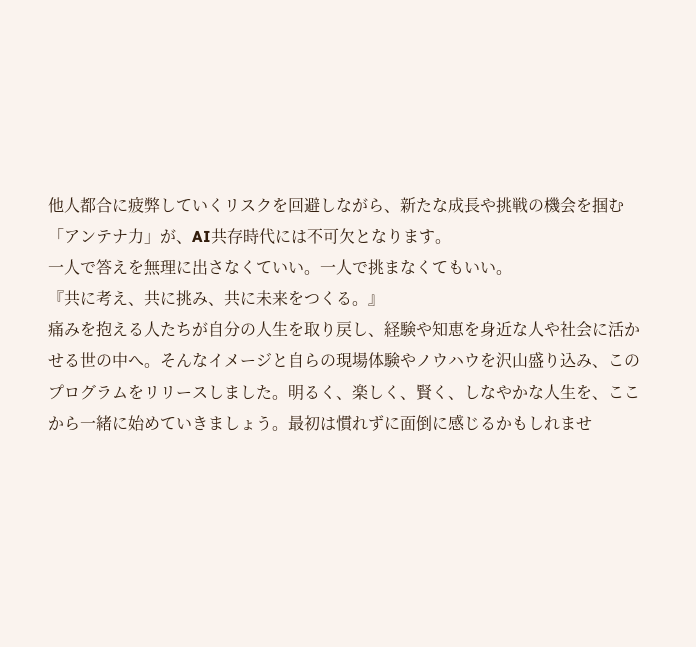他人都合に疲弊していくリスクを回避しながら、新たな成長や挑戦の機会を掴む「アンテナ力」が、AI共存時代には不可欠となります。
一人で答えを無理に出さなくていい。一人で挑まなくてもいい。
『共に考え、共に挑み、共に未来をつくる。』
痛みを抱える人たちが自分の人生を取り戻し、経験や知恵を身近な人や社会に活かせる世の中へ。そんなイメージと自らの現場体験やノウハウを沢山盛り込み、このプログラムをリリースしました。明るく、楽しく、賢く、しなやかな人生を、ここから一緒に始めていきましょう。最初は慣れずに面倒に感じるかもしれませ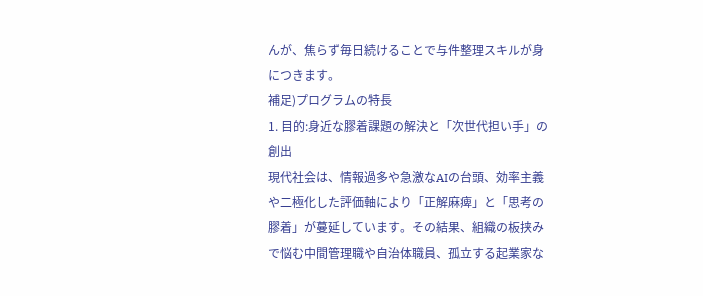んが、焦らず毎日続けることで与件整理スキルが身につきます。
補足)プログラムの特長
1. 目的:身近な膠着課題の解決と「次世代担い手」の創出
現代社会は、情報過多や急激なAIの台頭、効率主義や二極化した評価軸により「正解麻痺」と「思考の膠着」が蔓延しています。その結果、組織の板挟みで悩む中間管理職や自治体職員、孤立する起業家な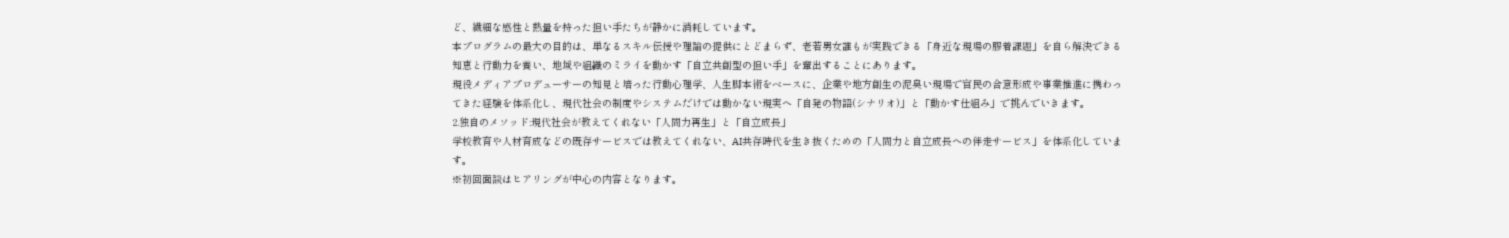ど、繊細な感性と熱量を持った担い手たちが静かに消耗しています。
本プログラムの最大の目的は、単なるスキル伝授や理論の提供にとどまらず、老若男女誰もが実践できる「身近な現場の膠着課題」を自ら解決できる知恵と行動力を養い、地域や組織のミライを動かす「自立共創型の担い手」を輩出することにあります。
現役メディアプロデューサーの知見と培った行動心理学、人生脚本術をベースに、企業や地方創生の泥臭い現場で官民の合意形成や事業推進に携わってきた経験を体系化し、現代社会の制度やシステムだけでは動かない現実へ「自発の物語(シナリオ)」と「動かす仕組み」で挑んでいきます。
2.独自のメソッド:現代社会が教えてくれない「人間力再生」と「自立成長」
学校教育や人材育成などの既存サービスでは教えてくれない、AI共存時代を生き抜くための「人間力と自立成長への伴走サービス」を体系化しています。
※初回面談はヒアリングが中心の内容となります。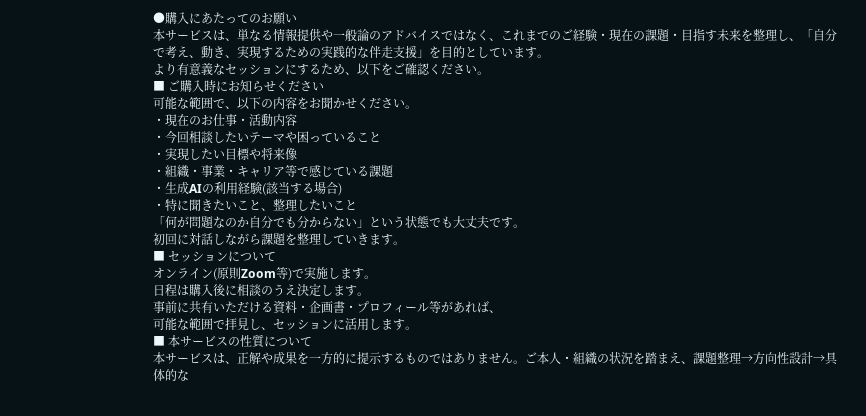●購入にあたってのお願い
本サービスは、単なる情報提供や一般論のアドバイスではなく、これまでのご経験・現在の課題・目指す未来を整理し、「自分で考え、動き、実現するための実践的な伴走支援」を目的としています。
より有意義なセッションにするため、以下をご確認ください。
■ ご購入時にお知らせください
可能な範囲で、以下の内容をお聞かせください。
・現在のお仕事・活動内容
・今回相談したいテーマや困っていること
・実現したい目標や将来像
・組織・事業・キャリア等で感じている課題
・生成AIの利用経験(該当する場合)
・特に聞きたいこと、整理したいこと
「何が問題なのか自分でも分からない」という状態でも大丈夫です。
初回に対話しながら課題を整理していきます。
■ セッションについて
オンライン(原則Zoom等)で実施します。
日程は購入後に相談のうえ決定します。
事前に共有いただける資料・企画書・プロフィール等があれば、
可能な範囲で拝見し、セッションに活用します。
■ 本サービスの性質について
本サービスは、正解や成果を一方的に提示するものではありません。ご本人・組織の状況を踏まえ、課題整理→方向性設計→具体的な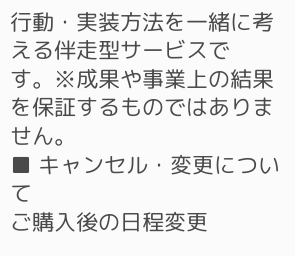行動・実装方法を一緒に考える伴走型サービスです。※成果や事業上の結果を保証するものではありません。
■ キャンセル・変更について
ご購入後の日程変更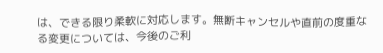は、できる限り柔軟に対応します。無断キャンセルや直前の度重なる変更については、今後のご利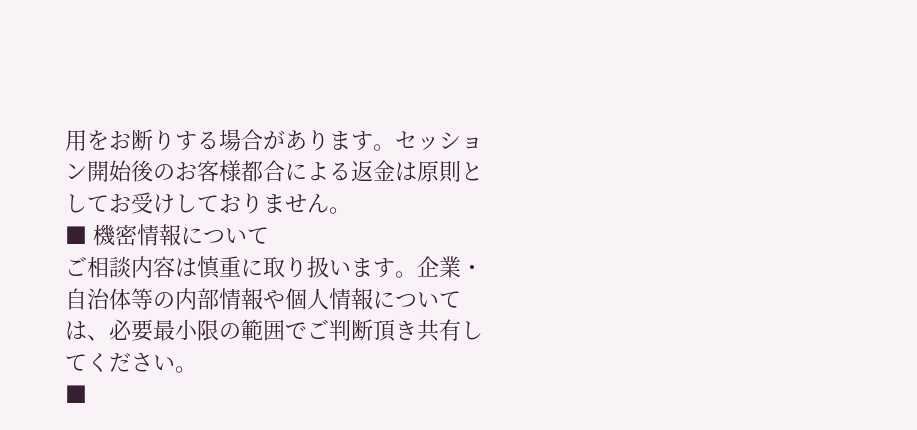用をお断りする場合があります。セッション開始後のお客様都合による返金は原則としてお受けしておりません。
■ 機密情報について
ご相談内容は慎重に取り扱います。企業・自治体等の内部情報や個人情報については、必要最小限の範囲でご判断頂き共有してください。
■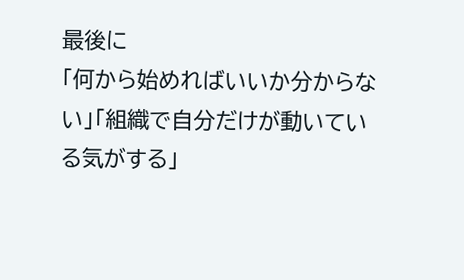最後に
「何から始めればいいか分からない」「組織で自分だけが動いている気がする」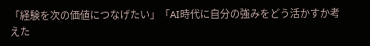「経験を次の価値につなげたい」「AI時代に自分の強みをどう活かすか考えた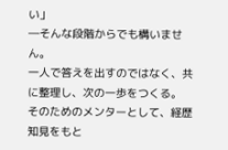い」
―そんな段階からでも構いません。
一人で答えを出すのではなく、共に整理し、次の一歩をつくる。
そのためのメンターとして、経歴知見をもと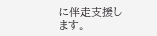に伴走支援します。